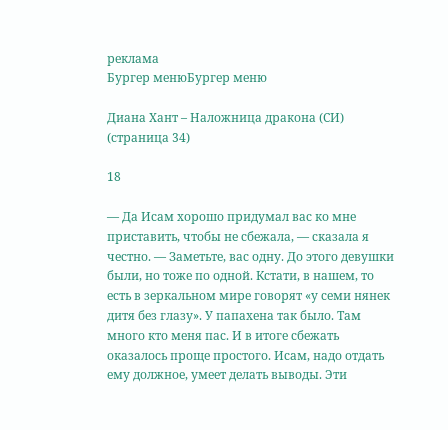реклама
Бургер менюБургер меню

Диана Хант – Наложница дракона (СИ) (страница 34)

18

— Да Исам хорошо придумал вас ко мне приставить, чтобы не сбежала, — сказала я честно. — Заметьте, вас одну. До этого девушки были, но тоже по одной. Кстати, в нашем, то есть в зеркальном мире говорят «у семи нянек дитя без глазу». У папахена так было. Там много кто меня пас. И в итоге сбежать оказалось проще простого. Исам, надо отдать ему должное, умеет делать выводы. Эти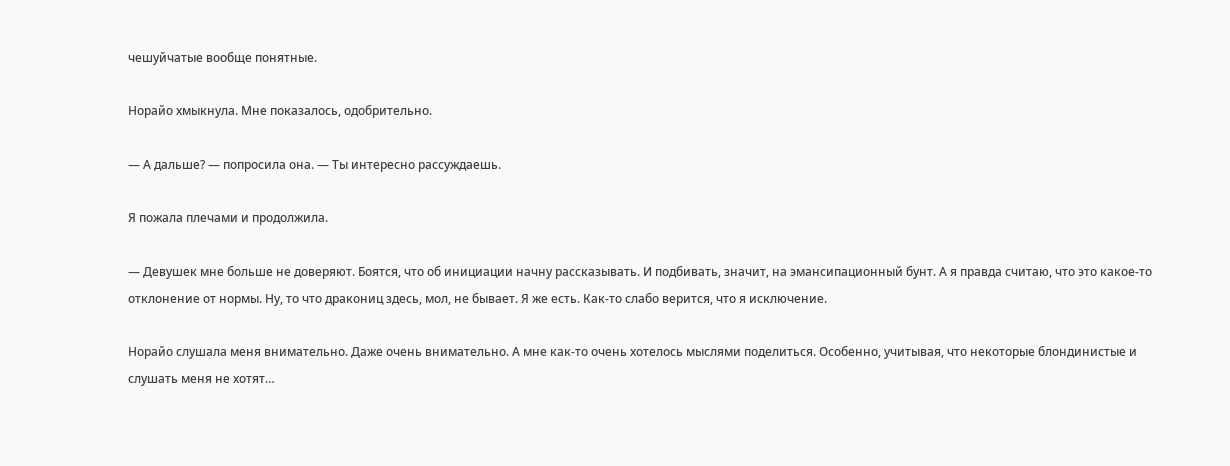чешуйчатые вообще понятные.

Норайо хмыкнула. Мне показалось, одобрительно.

— А дальше? — попросила она. — Ты интересно рассуждаешь.

Я пожала плечами и продолжила.

— Девушек мне больше не доверяют. Боятся, что об инициации начну рассказывать. И подбивать, значит, на эмансипационный бунт. А я правда считаю, что это какое-то отклонение от нормы. Ну, то что дракониц здесь, мол, не бывает. Я же есть. Как-то слабо верится, что я исключение.

Норайо слушала меня внимательно. Даже очень внимательно. А мне как-то очень хотелось мыслями поделиться. Особенно, учитывая, что некоторые блондинистые и слушать меня не хотят…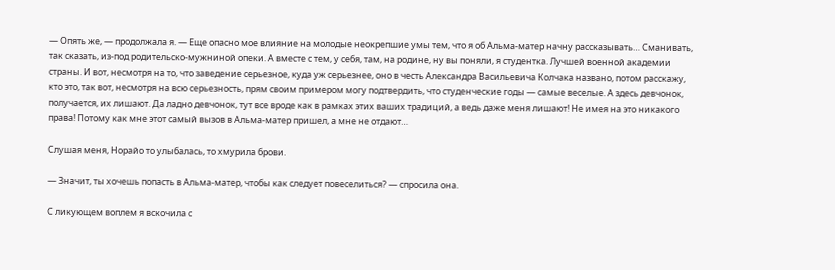— Опять же, — продолжала я. — Еще опасно мое влияние на молодые неокрепшие умы тем, что я об Альма-матер начну рассказывать… Сманивать, так сказать, из-под родительско-мужниной опеки. А вместе с тем, у себя, там, на родине, ну вы поняли, я студентка. Лучшей военной академии страны. И вот, несмотря на то, что заведение серьезное, куда уж серьезнее, оно в честь Александра Васильевича Колчака названо, потом расскажу, кто это, так вот, несмотря на всю серьезность, прям своим примером могу подтвердить, что студенческие годы — самые веселые. А здесь девчонок, получается, их лишают. Да ладно девчонок, тут все вроде как в рамках этих ваших традиций, а ведь даже меня лишают! Не имея на это никакого права! Потому как мне этот самый вызов в Альма-матер пришел, а мне не отдают…

Слушая меня, Норайо то улыбалась, то хмурила брови.

— Значит, ты хочешь попасть в Альма-матер, чтобы как следует повеселиться? — спросила она.

С ликующем воплем я вскочила с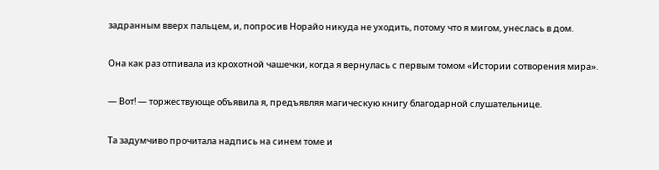задранным вверх пальцем, и, попросив Норайо никуда не уходить, потому что я мигом, унеслась в дом.

Она как раз отпивала из крохотной чашечки, когда я вернулась с первым томом «Истории сотворения мира».

— Вот! — торжествующе объявила я, предъявляя магическую книгу благодарной слушательнице.

Та задумчиво прочитала надпись на синем томе и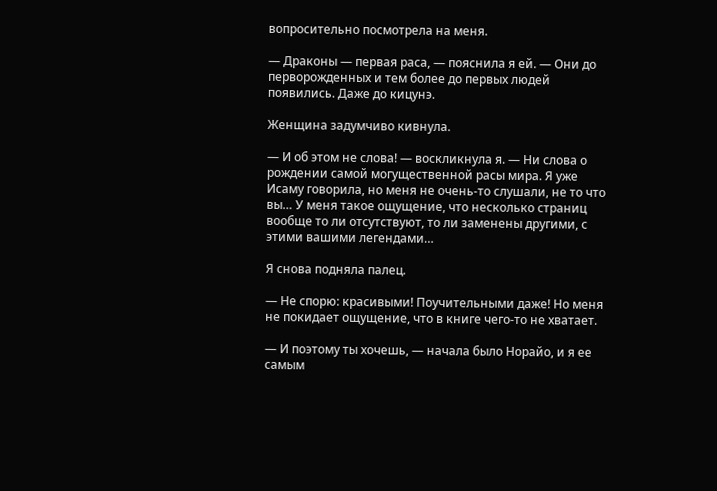вопросительно посмотрела на меня.

— Драконы — первая раса, — пояснила я ей. — Они до перворожденных и тем более до первых людей появились. Даже до кицунэ.

Женщина задумчиво кивнула.

— И об этом не слова! — воскликнула я. — Ни слова о рождении самой могущественной расы мира. Я уже Исаму говорила, но меня не очень-то слушали, не то что вы… У меня такое ощущение, что несколько страниц вообще то ли отсутствуют, то ли заменены другими, с этими вашими легендами…

Я снова подняла палец.

— Не спорю: красивыми! Поучительными даже! Но меня не покидает ощущение, что в книге чего-то не хватает.

— И поэтому ты хочешь, — начала было Норайо, и я ее самым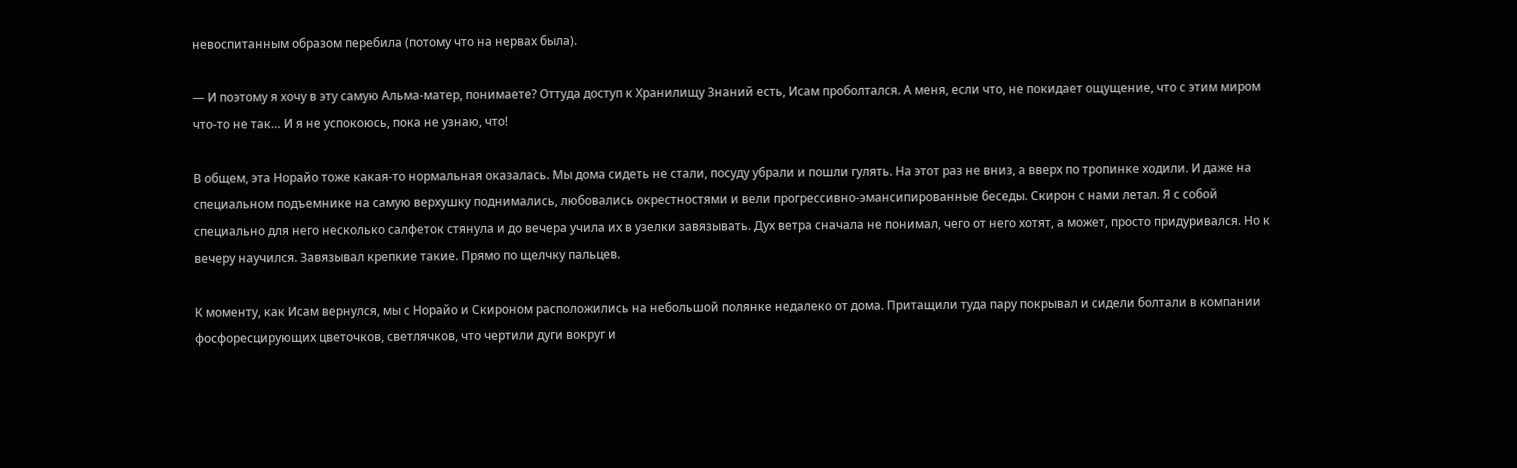невоспитанным образом перебила (потому что на нервах была).

— И поэтому я хочу в эту самую Альма-матер, понимаете? Оттуда доступ к Хранилищу Знаний есть, Исам проболтался. А меня, если что, не покидает ощущение, что с этим миром что-то не так… И я не успокоюсь, пока не узнаю, что!

В общем, эта Норайо тоже какая-то нормальная оказалась. Мы дома сидеть не стали, посуду убрали и пошли гулять. На этот раз не вниз, а вверх по тропинке ходили. И даже на специальном подъемнике на самую верхушку поднимались, любовались окрестностями и вели прогрессивно-эмансипированные беседы. Скирон с нами летал. Я с собой специально для него несколько салфеток стянула и до вечера учила их в узелки завязывать. Дух ветра сначала не понимал, чего от него хотят, а может, просто придуривался. Но к вечеру научился. Завязывал крепкие такие. Прямо по щелчку пальцев.

К моменту, как Исам вернулся, мы с Норайо и Скироном расположились на небольшой полянке недалеко от дома. Притащили туда пару покрывал и сидели болтали в компании фосфоресцирующих цветочков, светлячков, что чертили дуги вокруг и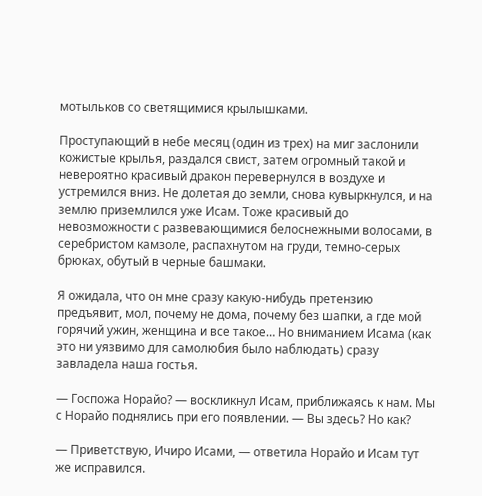мотыльков со светящимися крылышками.

Проступающий в небе месяц (один из трех) на миг заслонили кожистые крылья, раздался свист, затем огромный такой и невероятно красивый дракон перевернулся в воздухе и устремился вниз. Не долетая до земли, снова кувыркнулся, и на землю приземлился уже Исам. Тоже красивый до невозможности с развевающимися белоснежными волосами, в серебристом камзоле, распахнутом на груди, темно-серых брюках, обутый в черные башмаки.

Я ожидала, что он мне сразу какую-нибудь претензию предъявит, мол, почему не дома, почему без шапки, а где мой горячий ужин, женщина и все такое… Но вниманием Исама (как это ни уязвимо для самолюбия было наблюдать) сразу завладела наша гостья.

— Госпожа Норайо? — воскликнул Исам, приближаясь к нам. Мы с Норайо поднялись при его появлении. — Вы здесь? Но как?

— Приветствую, Ичиро Исами, — ответила Норайо и Исам тут же исправился.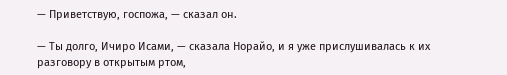— Приветствую, госпожа, — сказал он.

— Ты долго, Ичиро Исами, — сказала Норайо, и я уже прислушивалась к их разговору в открытым ртом,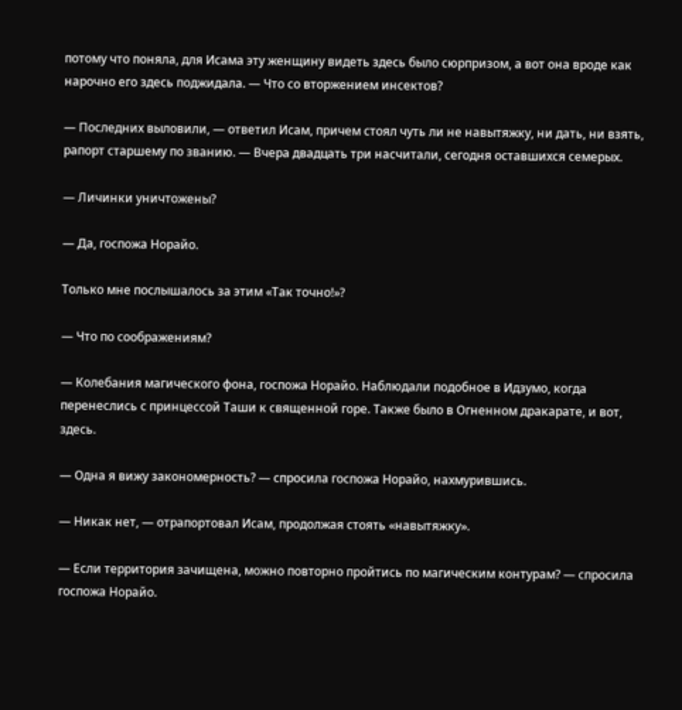потому что поняла, для Исама эту женщину видеть здесь было сюрпризом, а вот она вроде как нарочно его здесь поджидала. — Что со вторжением инсектов?

— Последних выловили, — ответил Исам, причем стоял чуть ли не навытяжку, ни дать, ни взять, рапорт старшему по званию. — Вчера двадцать три насчитали, сегодня оставшихся семерых.

— Личинки уничтожены?

— Да, госпожа Норайо.

Только мне послышалось за этим «Так точно!»?

— Что по соображениям?

— Колебания магического фона, госпожа Норайо. Наблюдали подобное в Идзумо, когда перенеслись с принцессой Таши к священной горе. Также было в Огненном дракарате, и вот, здесь.

— Одна я вижу закономерность? — спросила госпожа Норайо, нахмурившись.

— Никак нет, — отрапортовал Исам, продолжая стоять «навытяжку».

— Если территория зачищена, можно повторно пройтись по магическим контурам? — спросила госпожа Норайо.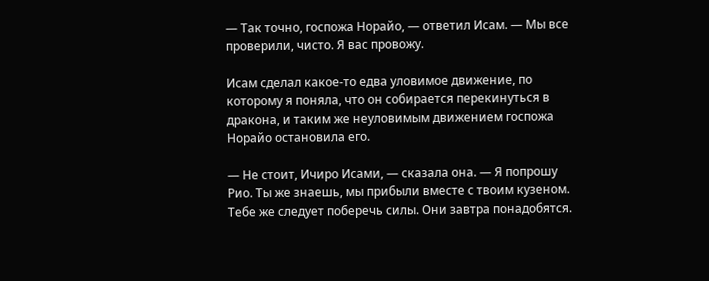— Так точно, госпожа Норайо, — ответил Исам. — Мы все проверили, чисто. Я вас провожу.

Исам сделал какое-то едва уловимое движение, по которому я поняла, что он собирается перекинуться в дракона, и таким же неуловимым движением госпожа Норайо остановила его.

— Не стоит, Ичиро Исами, — сказала она. — Я попрошу Рио. Ты же знаешь, мы прибыли вместе с твоим кузеном. Тебе же следует поберечь силы. Они завтра понадобятся.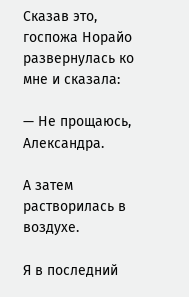Сказав это, госпожа Норайо развернулась ко мне и сказала:

— Не прощаюсь, Александра.

А затем растворилась в воздухе.

Я в последний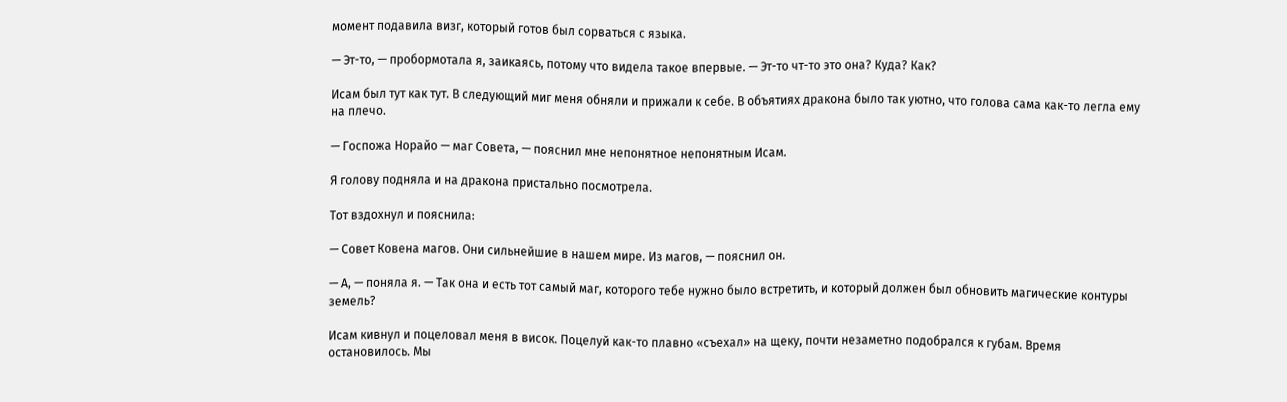момент подавила визг, который готов был сорваться с языка.

— Эт-то, — пробормотала я, заикаясь, потому что видела такое впервые. — Эт-то чт-то это она? Куда? Как?

Исам был тут как тут. В следующий миг меня обняли и прижали к себе. В объятиях дракона было так уютно, что голова сама как-то легла ему на плечо.

— Госпожа Норайо — маг Совета, — пояснил мне непонятное непонятным Исам.

Я голову подняла и на дракона пристально посмотрела.

Тот вздохнул и пояснила:

— Совет Ковена магов. Они сильнейшие в нашем мире. Из магов, — пояснил он.

— А, — поняла я. — Так она и есть тот самый маг, которого тебе нужно было встретить, и который должен был обновить магические контуры земель?

Исам кивнул и поцеловал меня в висок. Поцелуй как-то плавно «съехал» на щеку, почти незаметно подобрался к губам. Время остановилось. Мы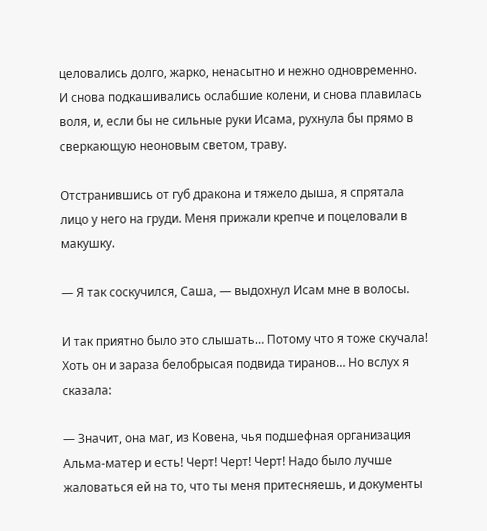целовались долго, жарко, ненасытно и нежно одновременно. И снова подкашивались ослабшие колени, и снова плавилась воля, и, если бы не сильные руки Исама, рухнула бы прямо в сверкающую неоновым светом, траву.

Отстранившись от губ дракона и тяжело дыша, я спрятала лицо у него на груди. Меня прижали крепче и поцеловали в макушку.

— Я так соскучился, Саша, — выдохнул Исам мне в волосы.

И так приятно было это слышать… Потому что я тоже скучала! Хоть он и зараза белобрысая подвида тиранов… Но вслух я сказала:

— Значит, она маг, из Ковена, чья подшефная организация Альма-матер и есть! Черт! Черт! Черт! Надо было лучше жаловаться ей на то, что ты меня притесняешь, и документы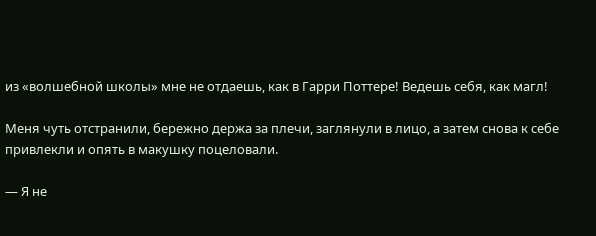из «волшебной школы» мне не отдаешь, как в Гарри Поттере! Ведешь себя, как магл!

Меня чуть отстранили, бережно держа за плечи, заглянули в лицо, а затем снова к себе привлекли и опять в макушку поцеловали.

— Я не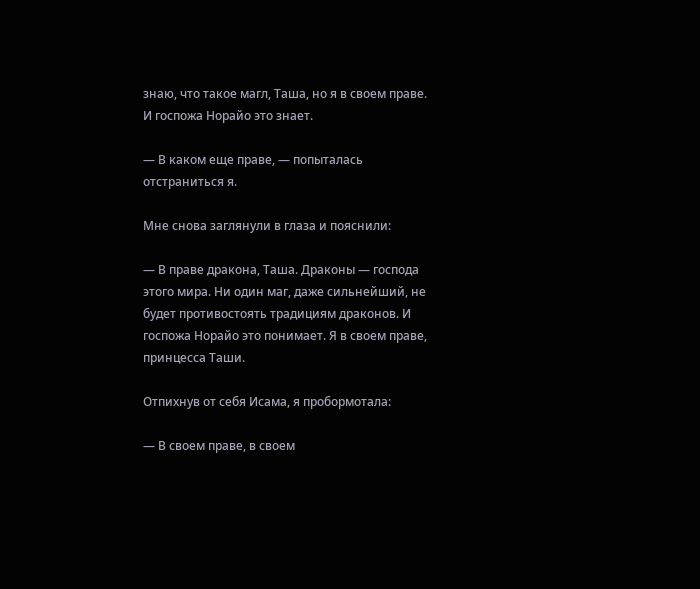знаю, что такое магл, Таша, но я в своем праве. И госпожа Норайо это знает.

— В каком еще праве, — попыталась отстраниться я.

Мне снова заглянули в глаза и пояснили:

— В праве дракона, Таша. Драконы — господа этого мира. Ни один маг, даже сильнейший, не будет противостоять традициям драконов. И госпожа Норайо это понимает. Я в своем праве, принцесса Таши.

Отпихнув от себя Исама, я пробормотала:

— В своем праве, в своем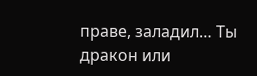праве, заладил… Ты дракон или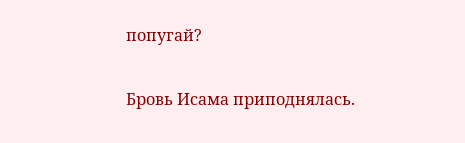попугай?

Бровь Исама приподнялась.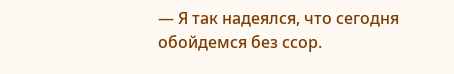— Я так надеялся, что сегодня обойдемся без ссор.